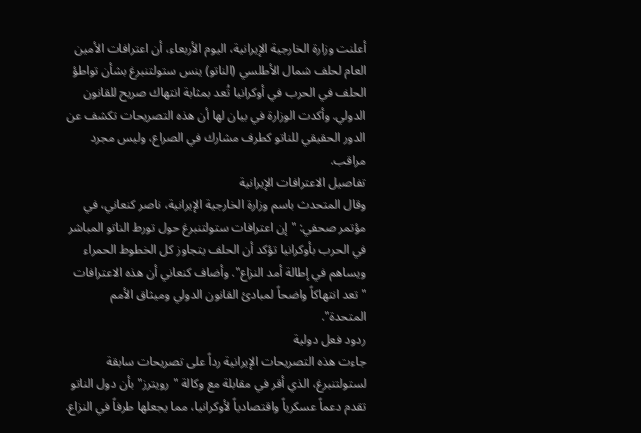أعلنت وزارة الخارجية الإيرانية، اليوم الأربعاء، أن اعترافات الأمين العام لحلف شمال الأطلسي (الناتو) ينس ستولتنبرغ بشأن تواطؤ الحلف في الحرب في أوكرانيا تُعد بمثابة انتهاك صريح للقانون الدولي. وأكدت الوزارة في بيان لها أن هذه التصريحات تكشف عن الدور الحقيقي للناتو كطرف مشارك في الصراع، وليس مجرد مراقب.
تفاصيل الاعترافات الإيرانية
وقال المتحدث باسم وزارة الخارجية الإيرانية، ناصر كنعاني، في مؤتمر صحفي: "إن اعترافات ستولتنبرغ حول تورط الناتو المباشر في الحرب بأوكرانيا تؤكد أن الحلف يتجاوز كل الخطوط الحمراء ويساهم في إطالة أمد النزاع". وأضاف كنعاني أن هذه الاعترافات "تعد انتهاكاً واضحاً لمبادئ القانون الدولي وميثاق الأمم المتحدة".
ردود فعل دولية
جاءت هذه التصريحات الإيرانية رداً على تصريحات سابقة لستولتنبرغ، الذي أقر في مقابلة مع وكالة "رويترز" بأن دول الناتو تقدم دعماً عسكرياً واقتصادياً لأوكرانيا، مما يجعلها طرفاً في النزاع.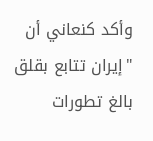وأكد كنعاني أن "إيران تتابع بقلق بالغ تطورات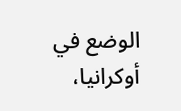الوضع في أوكرانيا،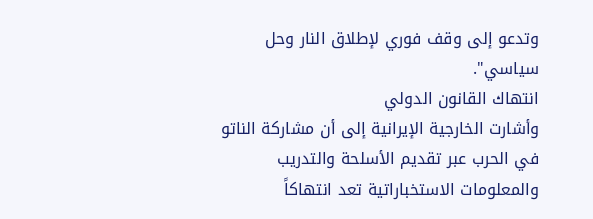وتدعو إلى وقف فوري لإطلاق النار وحل سياسي".
انتهاك القانون الدولي
وأشارت الخارجية الإيرانية إلى أن مشاركة الناتو في الحرب عبر تقديم الأسلحة والتدريب والمعلومات الاستخباراتية تعد انتهاكاً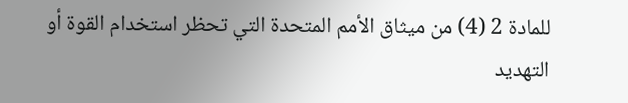للمادة 2 (4) من ميثاق الأمم المتحدة التي تحظر استخدام القوة أو التهديد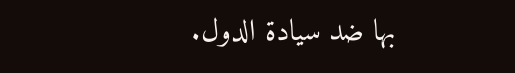بها ضد سيادة الدول.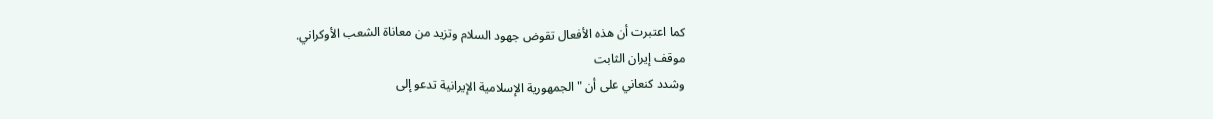كما اعتبرت أن هذه الأفعال تقوض جهود السلام وتزيد من معاناة الشعب الأوكراني.
موقف إيران الثابت
وشدد كنعاني على أن "الجمهورية الإسلامية الإيرانية تدعو إلى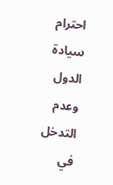احترام سيادة الدول وعدم التدخل في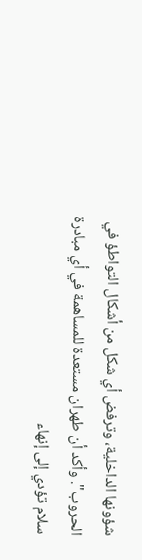شؤونها الداخلية، وترفض أي شكل من أشكال التواطؤ في الحروب". وأكد أن طهران مستعدة للمساهمة في أي مبادرة سلام تؤدي إلى إنهاء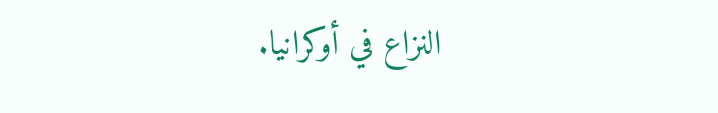النزاع في أوكرانيا.